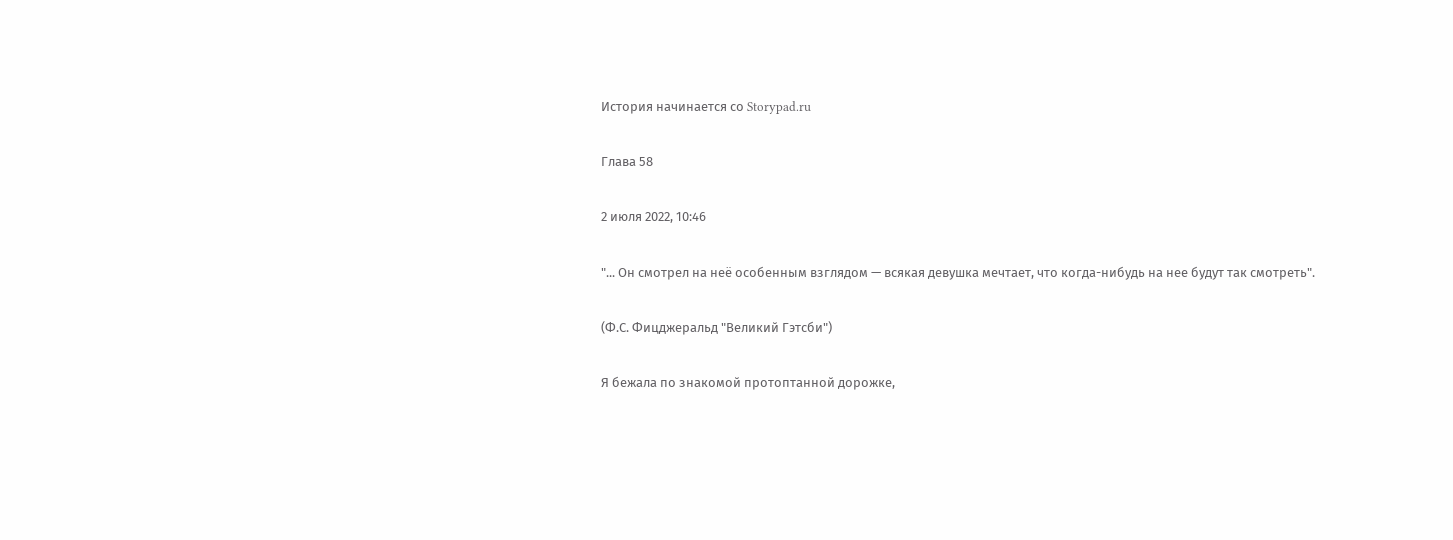История начинается со Storypad.ru

Глава 58

2 июля 2022, 10:46

"... Он смотрел на неё особенным взглядом — всякая девушка мечтает, что когда-нибудь на нее будут так смотреть".

(Ф.С. Фицджеральд "Великий Гэтсби")

Я бежала по знакомой протоптанной дорожке,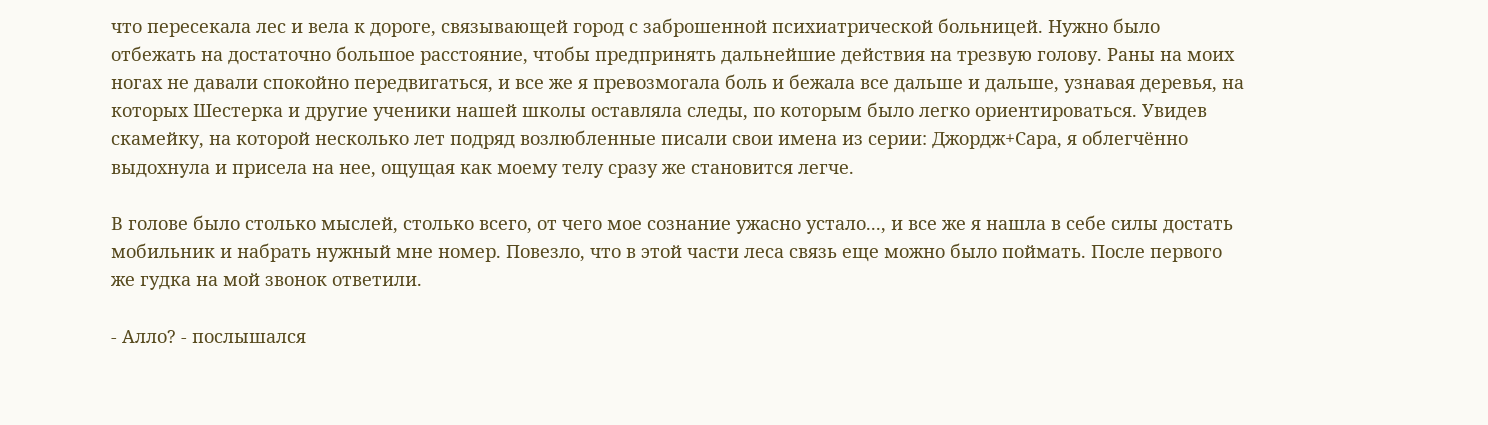что пересекала лес и вела к дороге, связывающей город с заброшенной психиатрической больницей. Нужно было отбежать на достаточно большое расстояние, чтобы предпринять дальнейшие действия на трезвую голову. Раны на моих ногах не давали спокойно передвигаться, и все же я превозмогала боль и бежала все дальше и дальше, узнавая деревья, на которых Шестерка и другие ученики нашей школы оставляла следы, по которым было легко ориентироваться. Увидев скамейку, на которой несколько лет подряд возлюбленные писали свои имена из серии: Джордж+Сара, я облегчённо выдохнула и присела на нее, ощущая как моему телу сразу же становится легче.

В голове было столько мыслей, столько всего, от чего мое сознание ужасно устало..., и все же я нашла в себе силы достать мобильник и набрать нужный мне номер. Повезло, что в этой части леса связь еще можно было поймать. После первого же гудка на мой звонок ответили.

- Алло? - послышался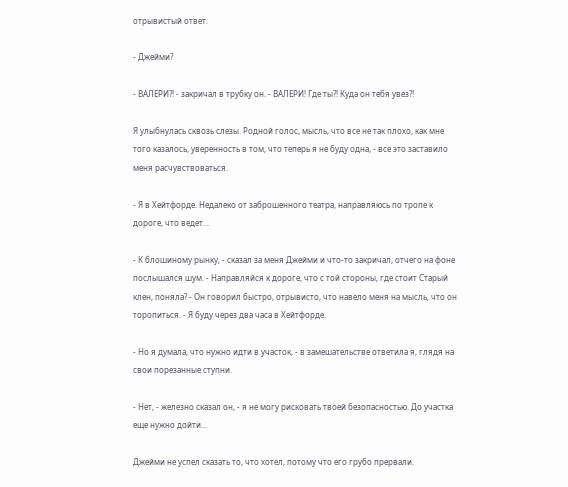отрывистый ответ.

- Джейми?

- ВАЛЕРИ?! - закричал в трубку он. - ВАЛЕРИ! Где ты?! Куда он тебя увез?!

Я улыбнулась сквозь слезы. Родной голос, мысль, что все не так плохо, как мне того казалось, уверенность в том, что теперь я не буду одна, - все это заставило меня расчувствоваться.

- Я в Хейтфорде. Недалеко от заброшенного театра, направляюсь по тропе к дороге, что ведет...

- К блошиному рынку, - сказал за меня Джейми и что-то закричал, отчего на фоне послышался шум. - Направляйся к дороге, что с той стороны, где стоит Старый клен, поняла? - Он говорил быстро, отрывисто, что навело меня на мысль, что он торопиться. - Я буду через два часа в Хейтфорде.

- Но я думала, что нужно идти в участок, - в замешательстве ответила я, глядя на свои порезанные ступни.

- Нет, - железно сказал он, - я не могу рисковать твоей безопасностью. До участка еще нужно дойти...

Джейми не успел сказать то, что хотел, потому что его грубо прервали.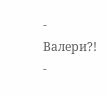- Валери?! -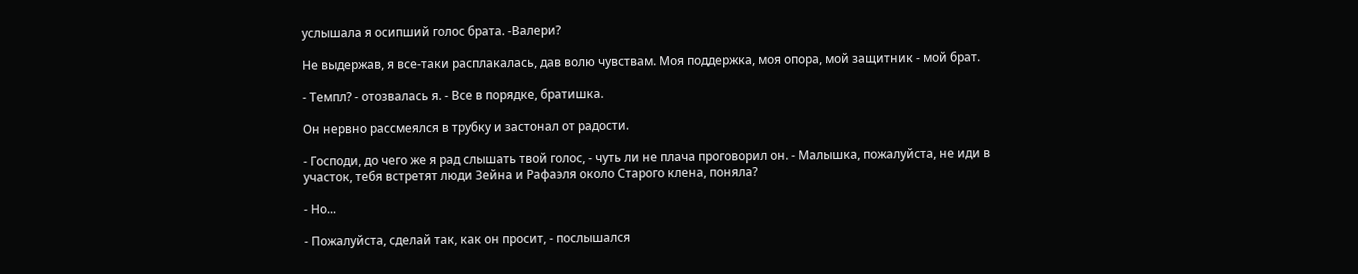услышала я осипший голос брата. -Валери?

Не выдержав, я все-таки расплакалась, дав волю чувствам. Моя поддержка, моя опора, мой защитник - мой брат.

- Темпл? - отозвалась я. - Все в порядке, братишка.

Он нервно рассмеялся в трубку и застонал от радости.

- Господи, до чего же я рад слышать твой голос, - чуть ли не плача проговорил он. - Малышка, пожалуйста, не иди в участок, тебя встретят люди Зейна и Рафаэля около Старого клена, поняла?

- Но...

- Пожалуйста, сделай так, как он просит, - послышался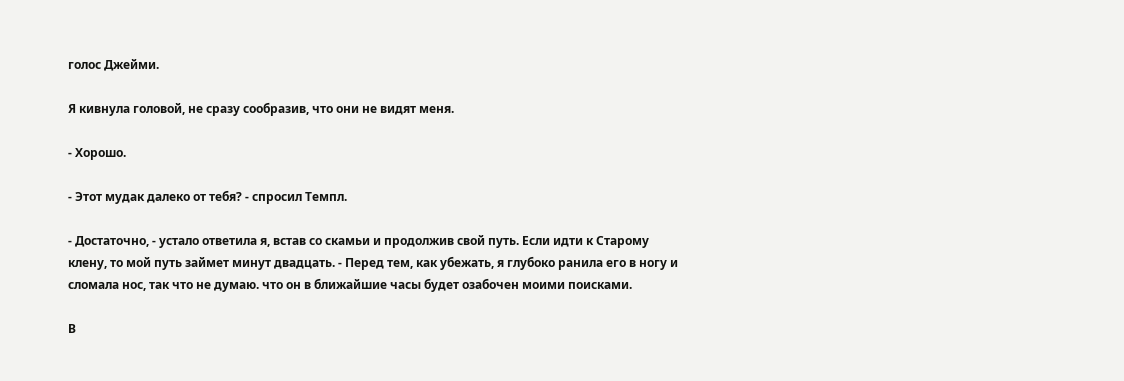голос Джейми.

Я кивнула головой, не сразу сообразив, что они не видят меня.

- Хорошо.

- Этот мудак далеко от тебя? - спросил Темпл.

- Достаточно, - устало ответила я, встав со скамьи и продолжив свой путь. Если идти к Старому клену, то мой путь займет минут двадцать. - Перед тем, как убежать, я глубоко ранила его в ногу и сломала нос, так что не думаю. что он в ближайшие часы будет озабочен моими поисками.

В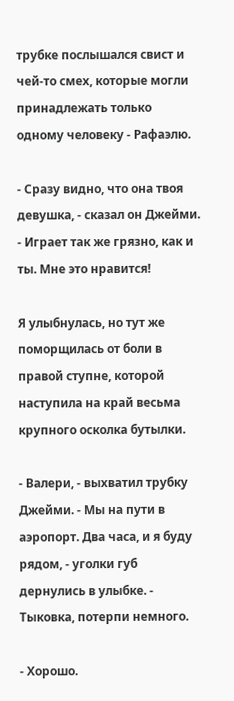трубке послышался свист и чей-то смех, которые могли принадлежать только одному человеку - Рафаэлю.

- Сразу видно, что она твоя девушка, - сказал он Джейми. - Играет так же грязно, как и ты. Мне это нравится!

Я улыбнулась, но тут же поморщилась от боли в правой ступне, которой наступила на край весьма крупного осколка бутылки.

- Валери, - выхватил трубку Джейми. - Мы на пути в аэропорт. Два часа, и я буду рядом, - уголки губ дернулись в улыбке. - Тыковка, потерпи немного.

- Хорошо.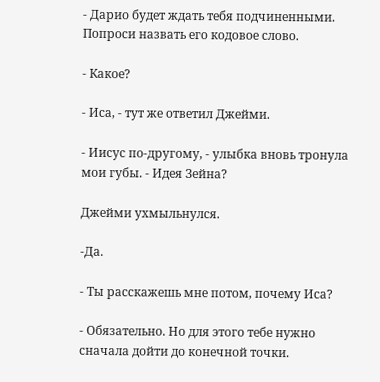- Дарио будет ждать тебя подчиненными. Попроси назвать его кодовое слово.

- Какое?

- Иса, - тут же ответил Джейми.

- Иисус по-другому, - улыбка вновь тронула мои губы. - Идея Зейна?

Джейми ухмыльнулся.

-Да.

- Ты расскажешь мне потом, почему Иса?

- Обязательно. Но для этого тебе нужно сначала дойти до конечной точки.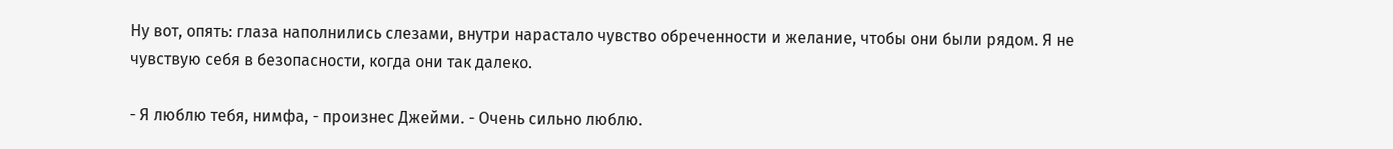Ну вот, опять: глаза наполнились слезами, внутри нарастало чувство обреченности и желание, чтобы они были рядом. Я не чувствую себя в безопасности, когда они так далеко.

- Я люблю тебя, нимфа, - произнес Джейми. - Очень сильно люблю.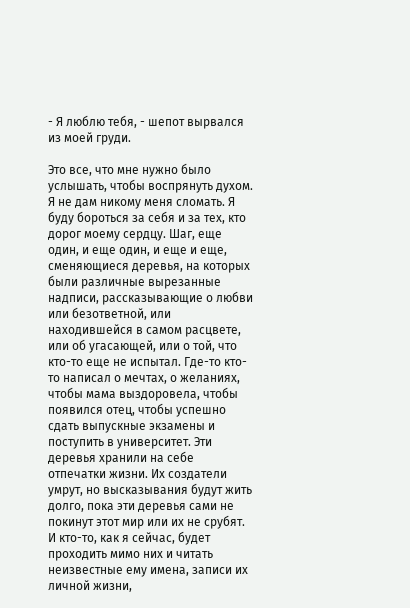- Я люблю тебя, - шепот вырвался из моей груди.

Это все, что мне нужно было услышать, чтобы воспрянуть духом. Я не дам никому меня сломать. Я буду бороться за себя и за тех, кто дорог моему сердцу. Шаг, еще один, и еще один, и еще и еще, сменяющиеся деревья, на которых были различные вырезанные надписи, рассказывающие о любви или безответной, или находившейся в самом расцвете, или об угасающей, или о той, что кто-то еще не испытал. Где-то кто-то написал о мечтах, о желаниях, чтобы мама выздоровела, чтобы появился отец, чтобы успешно сдать выпускные экзамены и поступить в университет. Эти деревья хранили на себе отпечатки жизни. Их создатели умрут, но высказывания будут жить долго, пока эти деревья сами не покинут этот мир или их не срубят. И кто-то, как я сейчас, будет проходить мимо них и читать неизвестные ему имена, записи их личной жизни,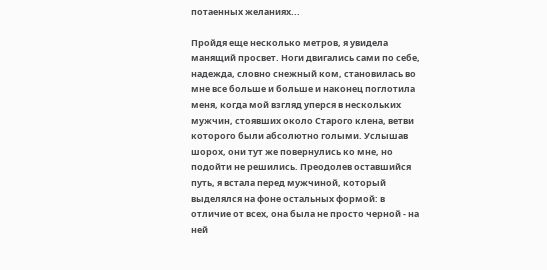потаенных желаниях...

Пройдя еще несколько метров, я увидела манящий просвет. Ноги двигались сами по себе, надежда, словно снежный ком, становилась во мне все больше и больше и наконец поглотила меня, когда мой взгляд уперся в нескольких мужчин, стоявших около Старого клена, ветви которого были абсолютно голыми. Услышав шорох, они тут же повернулись ко мне, но подойти не решились. Преодолев оставшийся путь, я встала перед мужчиной, который выделялся на фоне остальных формой: в отличие от всех, она была не просто черной - на ней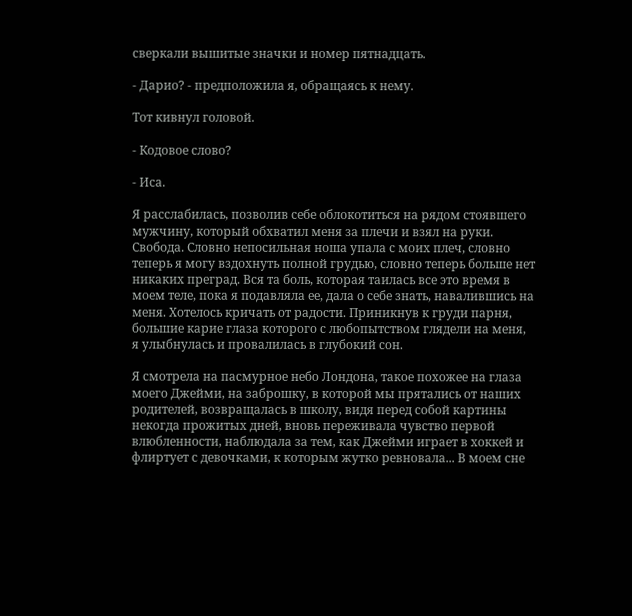сверкали вышитые значки и номер пятнадцать.

- Дарио? - предположила я, обращаясь к нему.

Тот кивнул головой.

- Кодовое слово?

- Иса.

Я расслабилась, позволив себе облокотиться на рядом стоявшего мужчину, который обхватил меня за плечи и взял на руки. Свобода. Словно непосильная ноша упала с моих плеч, словно теперь я могу вздохнуть полной грудью, словно теперь больше нет никаких преград. Вся та боль, которая таилась все это время в моем теле, пока я подавляла ее, дала о себе знать, навалившись на меня. Хотелось кричать от радости. Приникнув к груди парня, большие карие глаза которого с любопытством глядели на меня, я улыбнулась и провалилась в глубокий сон.

Я смотрела на пасмурное небо Лондона, такое похожее на глаза моего Джейми, на заброшку, в которой мы прятались от наших родителей, возвращалась в школу, видя перед собой картины некогда прожитых дней, вновь переживала чувство первой влюбленности, наблюдала за тем, как Джейми играет в хоккей и флиртует с девочками, к которым жутко ревновала... В моем сне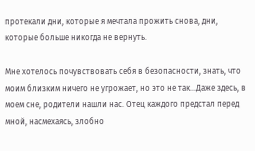протекали дни, которые я мечтала прожить снова, дни, которые больше никогда не вернуть.

Мне хотелось почувствовать себя в безопасности, знать, что моим близким ничего не угрожает, но это не так...Даже здесь, в моем сне, родители нашли нас. Отец каждого предстал перед мной, насмехаясь, злобно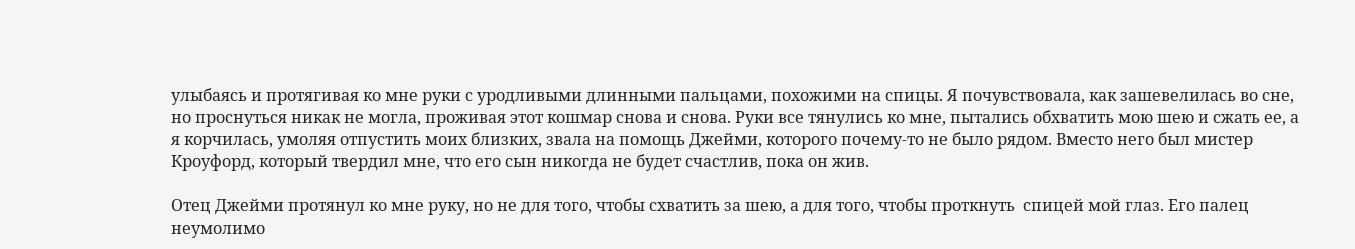улыбаясь и протягивая ко мне руки с уродливыми длинными пальцами, похожими на спицы. Я почувствовала, как зашевелилась во сне, но проснуться никак не могла, проживая этот кошмар снова и снова. Руки все тянулись ко мне, пытались обхватить мою шею и сжать ее, а я корчилась, умоляя отпустить моих близких, звала на помощь Джейми, которого почему-то не было рядом. Вместо него был мистер Кроуфорд, который твердил мне, что его сын никогда не будет счастлив, пока он жив.

Отец Джейми протянул ко мне руку, но не для того, чтобы схватить за шею, а для того, чтобы проткнуть  спицей мой глаз. Его палец неумолимо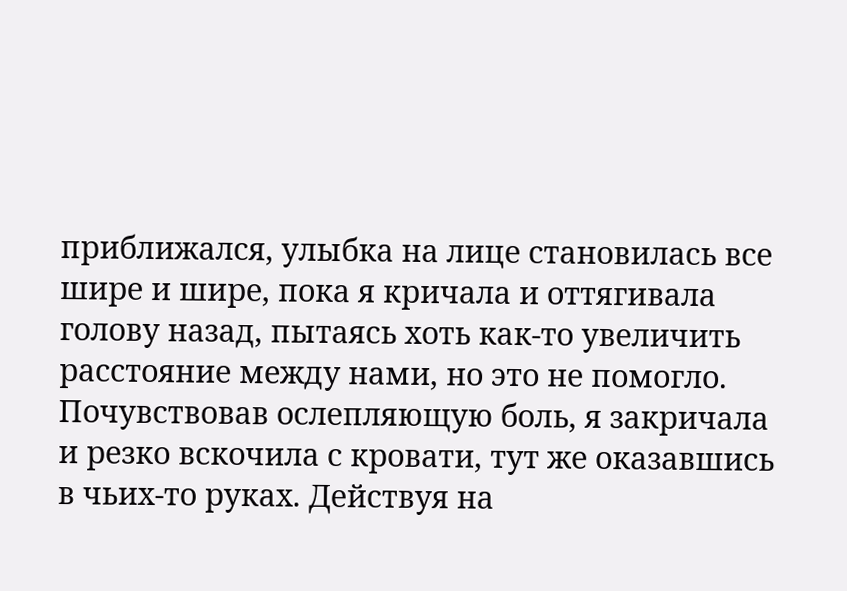приближался, улыбка на лице становилась все шире и шире, пока я кричала и оттягивала голову назад, пытаясь хоть как-то увеличить расстояние между нами, но это не помогло. Почувствовав ослепляющую боль, я закричала и резко вскочила с кровати, тут же оказавшись в чьих-то руках. Действуя на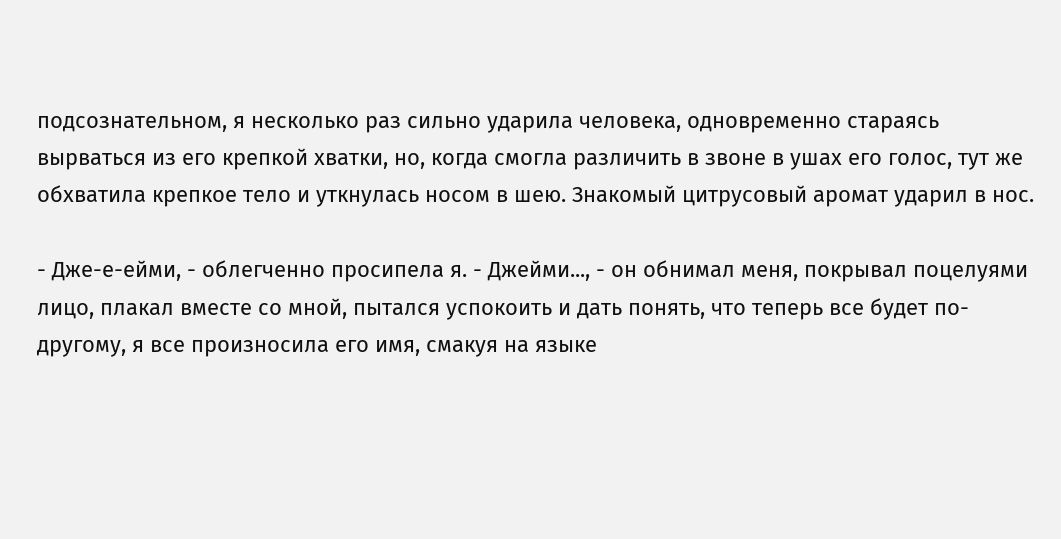подсознательном, я несколько раз сильно ударила человека, одновременно стараясь вырваться из его крепкой хватки, но, когда смогла различить в звоне в ушах его голос, тут же обхватила крепкое тело и уткнулась носом в шею. Знакомый цитрусовый аромат ударил в нос.

- Дже-е-ейми, - облегченно просипела я. - Джейми..., - он обнимал меня, покрывал поцелуями лицо, плакал вместе со мной, пытался успокоить и дать понять, что теперь все будет по-другому, я все произносила его имя, смакуя на языке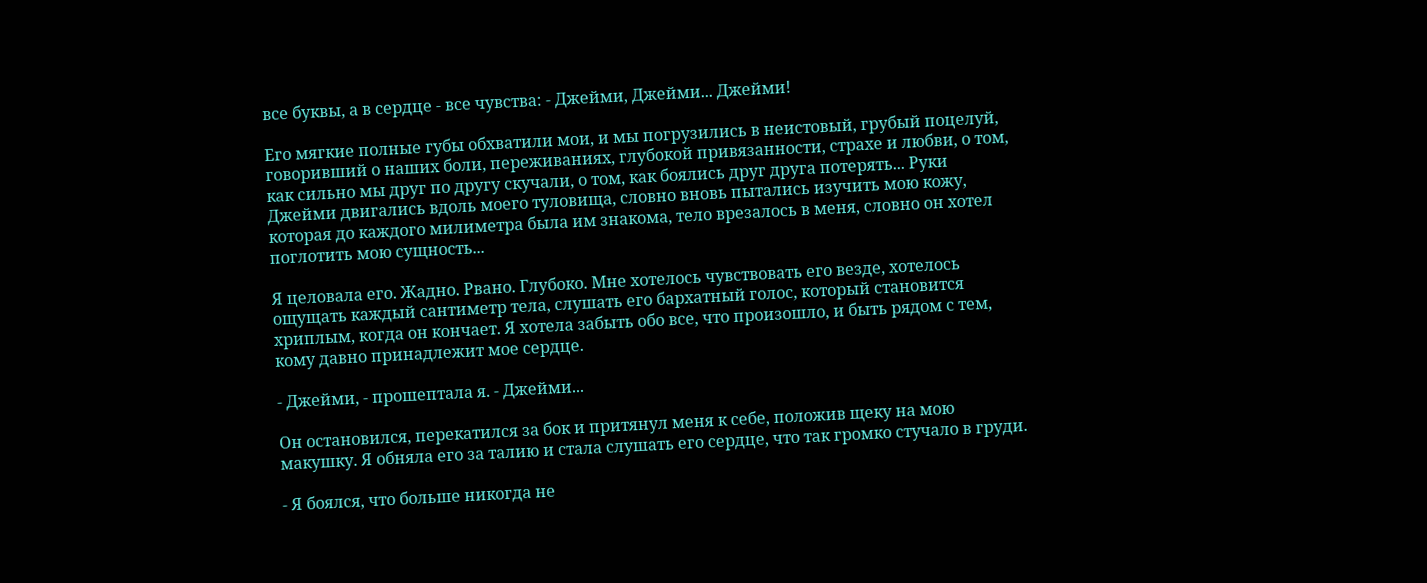все буквы, а в сердце - все чувства: - Джейми, Джейми... Джейми!

Его мягкие полные губы обхватили мои, и мы погрузились в неистовый, грубый поцелуй, говоривший о наших боли, переживаниях, глубокой привязанности, страхе и любви, о том, как сильно мы друг по другу скучали, о том, как боялись друг друга потерять... Руки Джейми двигались вдоль моего туловища, словно вновь пытались изучить мою кожу, которая до каждого милиметра была им знакома, тело врезалось в меня, словно он хотел поглотить мою сущность...

Я целовала его. Жадно. Рвано. Глубоко. Мне хотелось чувствовать его везде, хотелось ощущать каждый сантиметр тела, слушать его бархатный голос, который становится хриплым, когда он кончает. Я хотела забыть обо все, что произошло, и быть рядом с тем, кому давно принадлежит мое сердце.

- Джейми, - прошептала я. - Джейми...

Он остановился, перекатился за бок и притянул меня к себе, положив щеку на мою макушку. Я обняла его за талию и стала слушать его сердце, что так громко стучало в груди.

- Я боялся, что больше никогда не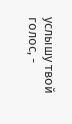услышу твой голос, -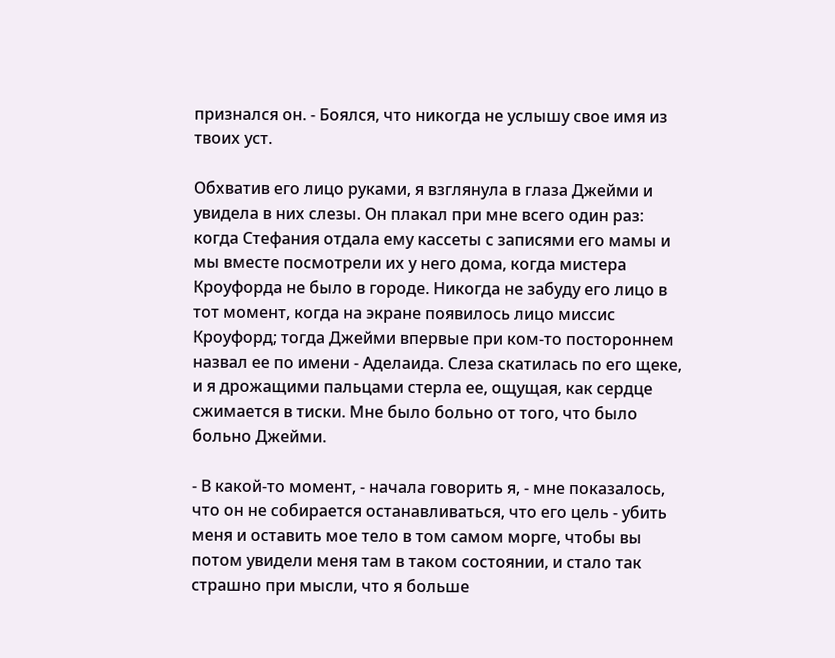признался он. - Боялся, что никогда не услышу свое имя из твоих уст.

Обхватив его лицо руками, я взглянула в глаза Джейми и увидела в них слезы. Он плакал при мне всего один раз: когда Стефания отдала ему кассеты с записями его мамы и мы вместе посмотрели их у него дома, когда мистера Кроуфорда не было в городе. Никогда не забуду его лицо в тот момент, когда на экране появилось лицо миссис Кроуфорд; тогда Джейми впервые при ком-то постороннем назвал ее по имени - Аделаида. Слеза скатилась по его щеке, и я дрожащими пальцами стерла ее, ощущая, как сердце сжимается в тиски. Мне было больно от того, что было больно Джейми.

- В какой-то момент, - начала говорить я, - мне показалось, что он не собирается останавливаться, что его цель - убить меня и оставить мое тело в том самом морге, чтобы вы потом увидели меня там в таком состоянии, и стало так страшно при мысли, что я больше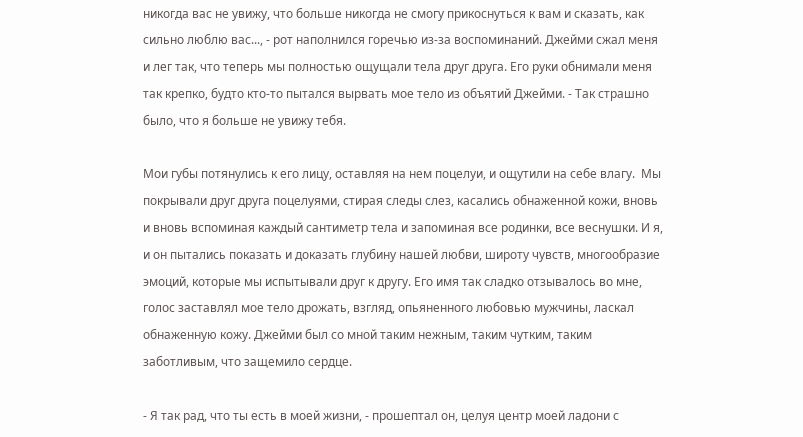никогда вас не увижу, что больше никогда не смогу прикоснуться к вам и сказать, как сильно люблю вас..., - рот наполнился горечью из-за воспоминаний. Джейми сжал меня и лег так, что теперь мы полностью ощущали тела друг друга. Его руки обнимали меня так крепко, будто кто-то пытался вырвать мое тело из объятий Джейми. - Так страшно было, что я больше не увижу тебя.

Мои губы потянулись к его лицу, оставляя на нем поцелуи, и ощутили на себе влагу.  Мы покрывали друг друга поцелуями, стирая следы слез, касались обнаженной кожи, вновь и вновь вспоминая каждый сантиметр тела и запоминая все родинки, все веснушки. И я, и он пытались показать и доказать глубину нашей любви, широту чувств, многообразие эмоций, которые мы испытывали друг к другу. Его имя так сладко отзывалось во мне, голос заставлял мое тело дрожать, взгляд, опьяненного любовью мужчины, ласкал обнаженную кожу. Джейми был со мной таким нежным, таким чутким, таким заботливым, что защемило сердце.

- Я так рад, что ты есть в моей жизни, - прошептал он, целуя центр моей ладони с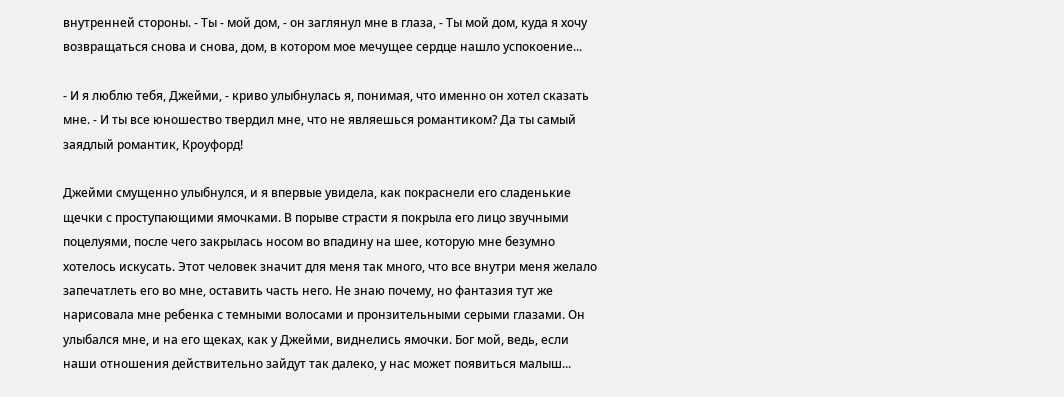внутренней стороны. - Ты - мой дом, - он заглянул мне в глаза, - Ты мой дом, куда я хочу возвращаться снова и снова, дом, в котором мое мечущее сердце нашло успокоение...

- И я люблю тебя, Джейми, - криво улыбнулась я, понимая, что именно он хотел сказать мне. - И ты все юношество твердил мне, что не являешься романтиком? Да ты самый заядлый романтик, Кроуфорд!

Джейми смущенно улыбнулся, и я впервые увидела, как покраснели его сладенькие щечки с проступающими ямочками. В порыве страсти я покрыла его лицо звучными поцелуями, после чего закрылась носом во впадину на шее, которую мне безумно хотелось искусать. Этот человек значит для меня так много, что все внутри меня желало запечатлеть его во мне, оставить часть него. Не знаю почему, но фантазия тут же нарисовала мне ребенка с темными волосами и пронзительными серыми глазами. Он улыбался мне, и на его щеках, как у Джейми, виднелись ямочки. Бог мой, ведь, если наши отношения действительно зайдут так далеко, у нас может появиться малыш...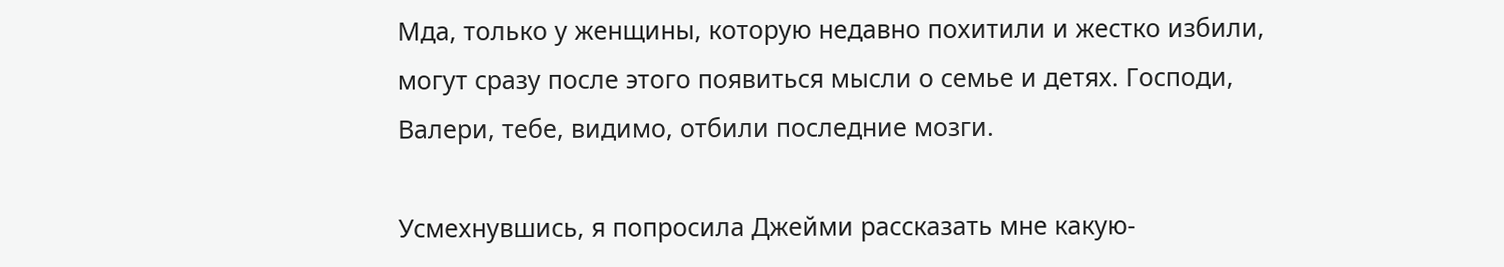Мда, только у женщины, которую недавно похитили и жестко избили, могут сразу после этого появиться мысли о семье и детях. Господи, Валери, тебе, видимо, отбили последние мозги.

Усмехнувшись, я попросила Джейми рассказать мне какую-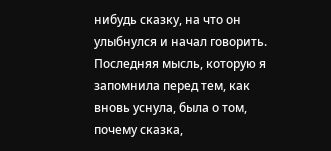нибудь сказку, на что он улыбнулся и начал говорить. Последняя мысль, которую я запомнила перед тем, как вновь уснула, была о том, почему сказка,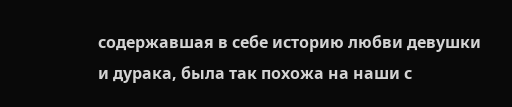содержавшая в себе историю любви девушки и дурака, была так похожа на наши с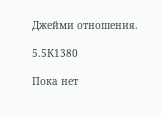Джейми отношения.

5.5К1380

Пока нет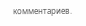комментариев.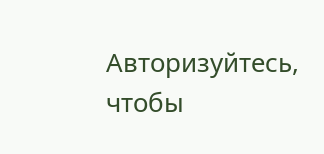Авторизуйтесь, чтобы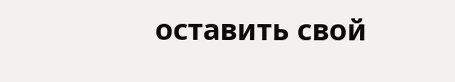оставить свой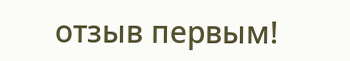отзыв первым!